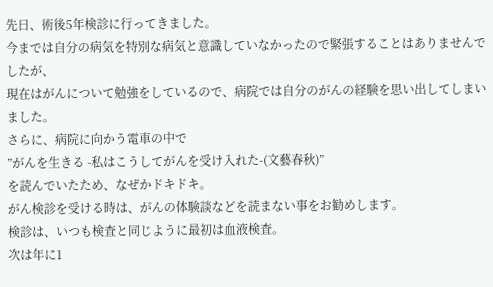先日、術後5年検診に行ってきました。
今までは自分の病気を特別な病気と意識していなかったので緊張することはありませんでしたが、
現在はがんについて勉強をしているので、病院では自分のがんの経験を思い出してしまいました。
さらに、病院に向かう電車の中で
”がんを生きる -私はこうしてがんを受け入れた-(文藝春秋)”
を読んでいたため、なぜかドキドキ。
がん検診を受ける時は、がんの体験談などを読まない事をお勧めします。
検診は、いつも検査と同じように最初は血液検査。
次は年に1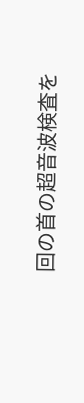回の首の超音波検査を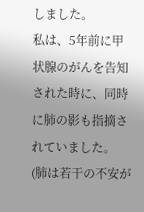しました。
私は、5年前に甲状腺のがんを告知された時に、同時に肺の影も指摘されていました。
(肺は若干の不安が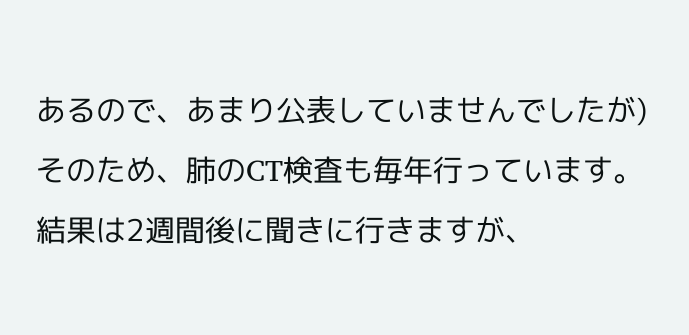あるので、あまり公表していませんでしたが)
そのため、肺のCT検査も毎年行っています。
結果は2週間後に聞きに行きますが、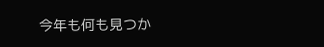今年も何も見つか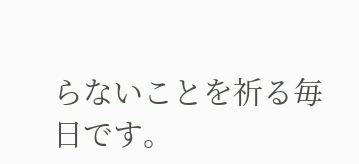らないことを祈る毎日です。